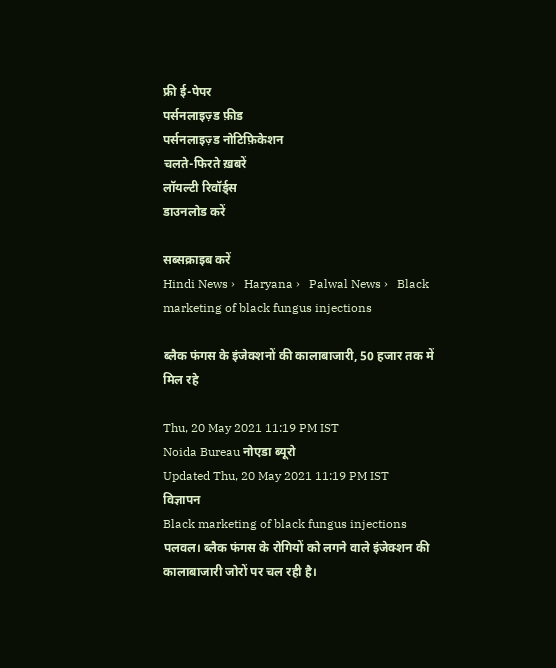फ्री ई-पेपर
पर्सनलाइज़्ड फ़ीड
पर्सनलाइज़्ड नोटिफ़िकेशन
चलते-फिरते ख़बरें
लॉयल्टी रिवॉर्ड्स
डाउनलोड करें

सब्सक्राइब करें
Hindi News ›   Haryana ›   Palwal News ›   Black marketing of black fungus injections

ब्लैक फंगस के इंजेक्शनों की कालाबाजारी, 50 हजार तक में मिल रहे

Thu, 20 May 2021 11:19 PM IST
Noida Bureau नोएडा ब्यूरो
Updated Thu, 20 May 2021 11:19 PM IST
विज्ञापन
Black marketing of black fungus injections
पलवल। ब्लैक फंगस के रोगियों को लगने वाले इंजेक्शन की कालाबाजारी जोरों पर चल रही है।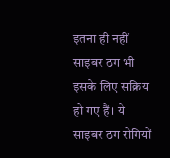इतना ही नहीं साइबर ठग भी इसके लिए सक्रिय हो गए हैं। ये साइबर ठग रोगियों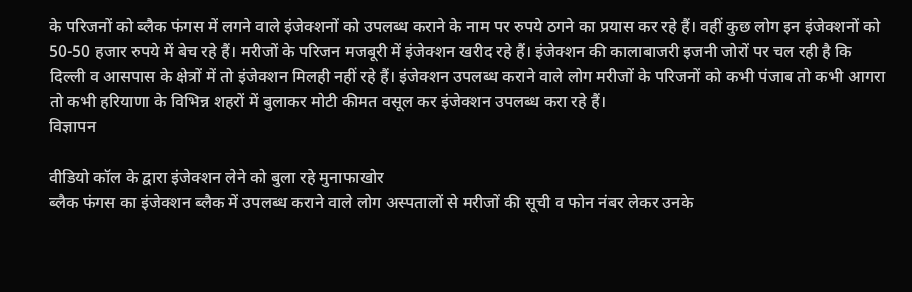के परिजनों को ब्लैक फंगस में लगने वाले इंजेक्शनों को उपलब्ध कराने के नाम पर रुपये ठगने का प्रयास कर रहे हैं। वहीं कुछ लोग इन इंजेक्शनों को 50-50 हजार रुपये में बेच रहे हैं। मरीजों के परिजन मजबूरी में इंजेक्शन खरीद रहे हैं। इंजेक्शन की कालाबाजरी इजनी जोरों पर चल रही है कि दिल्ली व आसपास के क्षेत्रों में तो इंजेक्शन मिलही नहीं रहे हैं। इंजेक्शन उपलब्ध कराने वाले लोग मरीजों के परिजनों को कभी पंजाब तो कभी आगरा तो कभी हरियाणा के विभिन्न शहरों में बुलाकर मोटी कीमत वसूल कर इंजेक्शन उपलब्ध करा रहे हैं।
विज्ञापन

वीडियो कॉल के द्वारा इंजेक्शन लेने को बुला रहे मुनाफाखोर
ब्लैक फंगस का इंजेक्शन ब्लैक में उपलब्ध कराने वाले लोग अस्पतालों से मरीजों की सूची व फोन नंबर लेकर उनके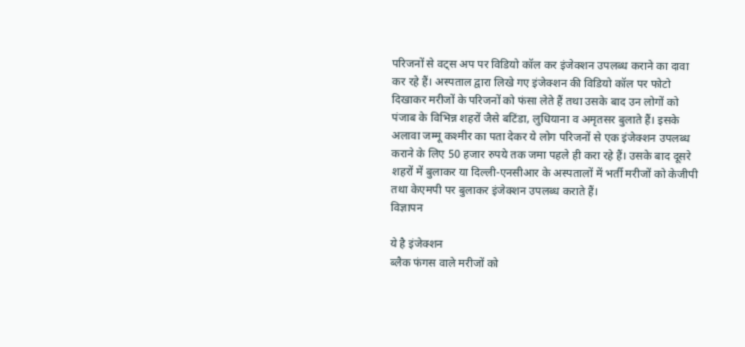परिजनों से वट्स अप पर विडियो कॉल कर इंजेक्शन उपलब्ध कराने का दावा कर रहे हैं। अस्पताल द्वारा लिखे गए इंजेक्शन की विडियो कॉल पर फोटो दिखाकर मरीजों के परिजनों को फंसा लेते हैं तथा उसके बाद उन लोगों को पंजाब के विभिन्न शहरों जैसे बटिंडा, लुधियाना व अमृतसर बुलाते हैं। इसके अलावा जम्मू कश्मीर का पता देकर ये लोग परिजनों से एक इंजेक्शन उपलब्ध कराने के लिए 50 हजार रुपये तक जमा पहले ही करा रहे हैं। उसके बाद दूसरे शहरों में बुलाकर या दिल्ली-एनसीआर के अस्पतालों में भर्ती मरीजों को केजीपी तथा केएमपी पर बुलाकर इंजेक्शन उपलब्ध कराते हैं।
विज्ञापन

ये है इंजेक्शन
ब्लैक फंगस वाले मरीजों को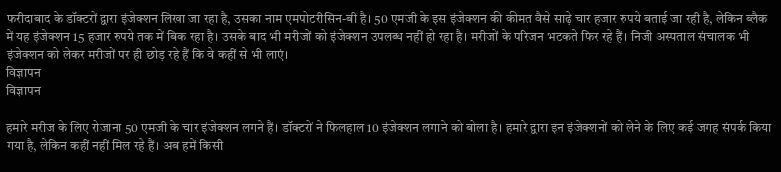फरीदाबाद के डॉक्टरों द्वारा इंजेक्शन लिखा जा रहा है, उसका नाम एमपोटरीसिन-बी है। 50 एमजी के इस इंजेक्शन की कीमत वैसे साढ़े चार हजार रुपये बताई जा रही है, लेकिन ब्लैक में यह इंजेक्शन 15 हजार रुपये तक में बिक रहा है। उसके बाद भी मरीजों को इंजेक्शन उपलब्ध नहीं हो रहा है। मरीजों के परिजन भटकते फिर रहे हैं। निजी अस्पताल संचालक भी इंजेक्शन को लेकर मरीजों पर ही छोड़ रहे हैं कि वे कहीं से भी लाएं।
विज्ञापन
विज्ञापन

हमारे मरीज के लिए रोजाना 50 एमजी के चार इंजेक्शन लगने हैं। डॉक्टरों ने फिलहाल 10 इंजेक्शन लगाने को बोला है। हमारे द्वारा इन इंजेक्शनों को लेने के लिए कई जगह संपर्क किया गया है, लेकिन कहीं नहीं मिल रहे हैं। अब हमें किसी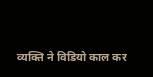व्यक्ति ने विडियो काल कर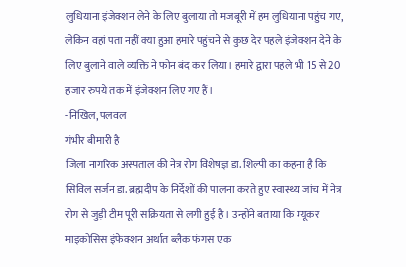लुधियाना इंजेक्शन लेने के लिए बुलाया तो मजबूरी में हम लुधियाना पहुंच गए, लेकिन वहां पता नहीं क्या हुआ हमारे पहुंचने से कुछ देर पहले इंजेक्शन देने के लिए बुलाने वाले व्यक्ति ने फोन बंद कर लिया। हमारे द्वारा पहले भी 15 से 20 हजार रुपये तक में इंजेक्शन लिए गए हैं।
-निखिल, पलवल
गंभीर बीमारी है
जिला नागरिक अस्पताल की नेत्र रोग विशेषज्ञ डा. शिल्पी का कहना है कि सिविल सर्जन डा. ब्रह्मदीप के निर्देशों की पालना करते हुए स्वास्थ्य जांच में नेत्र रोग से जुड़ी टीम पूरी सक्रियता से लगी हुई है। उन्होंने बताया कि म्यूकर माइकोसिस इंफेक्शन अर्थात ब्लैक फंगस एक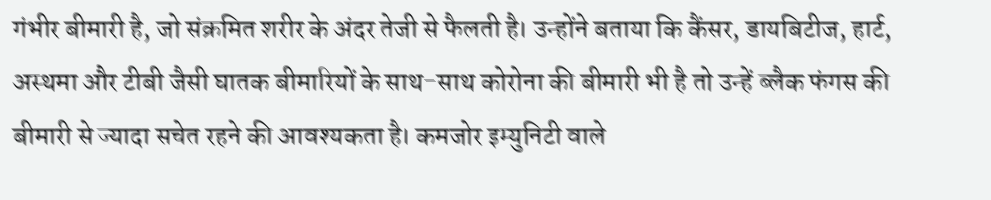गंभीर बीमारी है, जो संक्रमित शरीर के अंदर तेजी से फैलती है। उन्होंने बताया कि कैंसर, डायबिटीज, हार्ट, अस्थमा और टीबी जैसी घातक बीमारियों के साथ-साथ कोरोना की बीमारी भी है तो उन्हें ब्लैक फंगस की बीमारी से ज्यादा सचेत रहने की आवश्यकता है। कमजोर इम्युनिटी वाले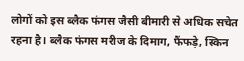लोगों को इस ब्लैक फंगस जैसी बीमारी से अधिक सचेत रहना है। ब्लैक फंगस मरीज के दिमाग, फैंफड़े, स्किन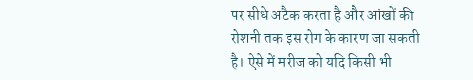पर सीधे अटैक करता है और आंखों की रोशनी तक इस रोग के कारण जा सकती है। ऐसे में मरीज को यदि किसी भी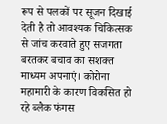रूप से पलकों पर सूजन दिखाई देती है तो आवश्यक चिकित्सक से जांच करवाते हुए सजगता बरतकर बचाव का सशक्त माध्यम अपनाएं। कोरोना महामारी के कारण विकसित हो रहे ब्लैक फंगस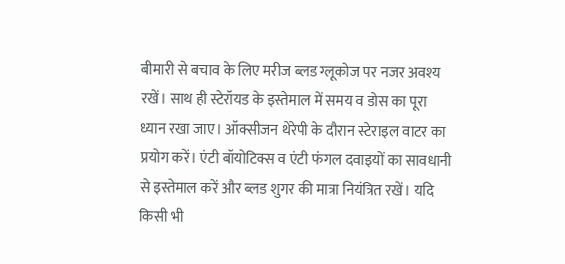बीमारी से बचाव के लिए मरीज ब्लड ग्लूकोज पर नजर अवश्य रखें। साथ ही स्टेरॉयड के इस्तेमाल में समय व डोस का पूरा ध्यान रखा जाए। ऑक्सीजन थेरेपी के दौरान स्टेराइल वाटर का प्रयोग करें। एंटी बॉयोटिक्स व एंटी फंगल दवाइयों का सावधानी से इस्तेमाल करें और ब्लड शुगर की मात्रा नियंत्रित रखें। यदि किसी भी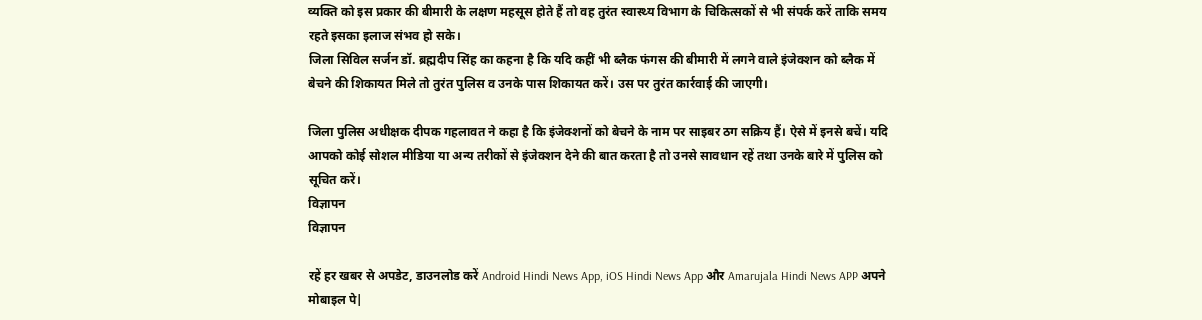व्यक्ति को इस प्रकार की बीमारी के लक्षण महसूस होते हैं तो वह तुरंत स्वास्थ्य विभाग के चिकित्सकों से भी संपर्क करें ताकि समय रहते इसका इलाज संभव हो सके।
जिला सिविल सर्जन डॉ. ब्रह्मदीप सिंह का कहना है कि यदि कहीं भी ब्लैक फंगस की बीमारी में लगने वाले इंजेक्शन को ब्लैक में बेचने की शिकायत मिले तो तुरंत पुलिस व उनके पास शिकायत करें। उस पर तुरंत कार्रवाई की जाएगी।

जिला पुलिस अधीक्षक दीपक गहलावत ने कहा है कि इंजेक्शनों को बेचने के नाम पर साइबर ठग सक्रिय हैं। ऐसे में इनसे बचें। यदि आपको कोई सोशल मीडिया या अन्य तरीकों से इंजेक्शन देने की बात करता है तो उनसे सावधान रहें तथा उनके बारे में पुलिस को सूचित करें।
विज्ञापन
विज्ञापन

रहें हर खबर से अपडेट, डाउनलोड करें Android Hindi News App, iOS Hindi News App और Amarujala Hindi News APP अपने मोबाइल पे|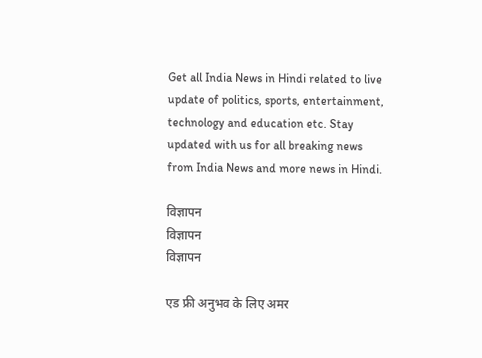Get all India News in Hindi related to live update of politics, sports, entertainment, technology and education etc. Stay updated with us for all breaking news from India News and more news in Hindi.

विज्ञापन
विज्ञापन
विज्ञापन

एड फ्री अनुभव के लिए अमर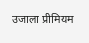उजाला प्रीमियम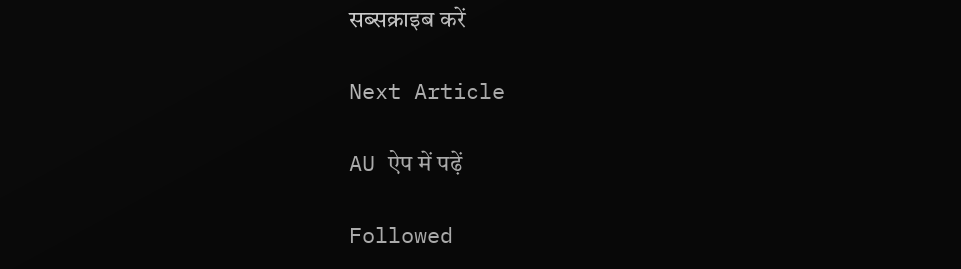सब्सक्राइब करें

Next Article

AU ऐप में पढ़ें

Followed